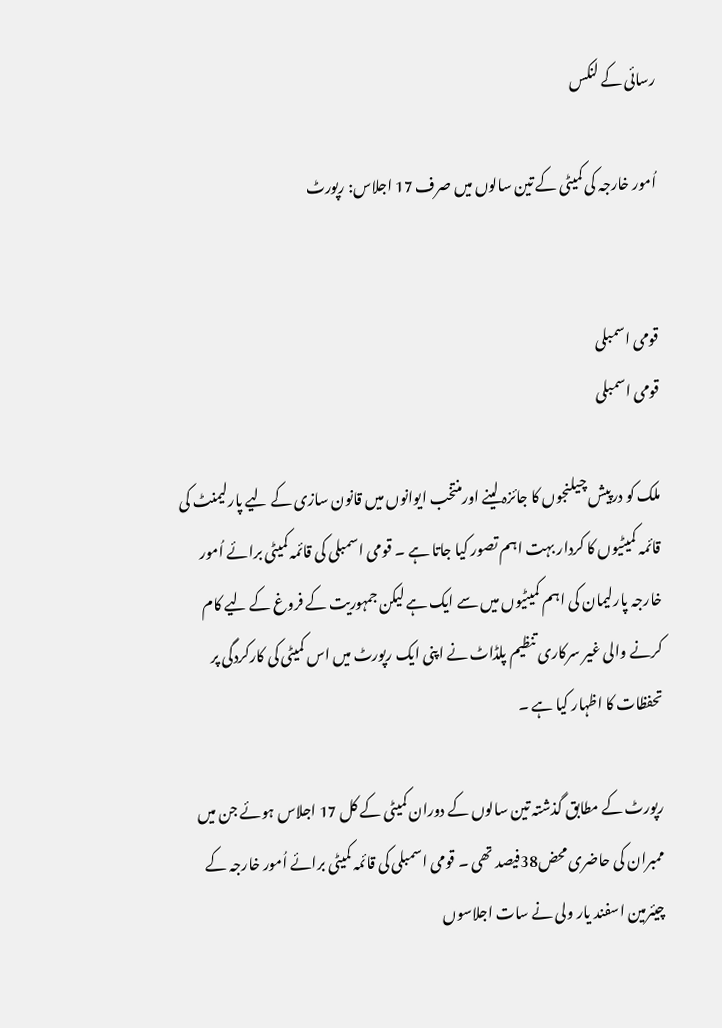رسائی کے لنکس

اُمور خارجہ کی کمیٹی کے تین سالوں میں صرف 17 اجلاس: رپورٹ


قومی اسمبلی
قومی اسمبلی

ملک کو درپیش چیلنجوں کا جائزہ لینے اورمنتخب ایوانوں میں قانون سازی کے لیے پارلیمنٹ کی قائمہ کمیٹیوں کا کردار بہت اہم تصور کیا جاتا ہے ۔ قومی اسمبلی کی قائمہ کمیٹی برائے اُمور خارجہ پارلیمان کی اہم کمیٹیوں میں سے ایک ہے لیکن جمہوریت کے فروغ کے لیے کام کرنے والی غیر سرکاری تنظیم پلڈاٹ نے اپنی ایک رپورٹ میں اس کمیٹی کی کارکردگی پر تحفظات کا اظہار کیا ہے ۔

رپورٹ کے مطابق گذشتہ تین سالوں کے دوران کمیٹی کے کل 17 اجلاس ہوئے جن میں ممبران کی حاضری محض38فیصد تھی ۔ قومی اسمبلی کی قائمہ کمیٹی برائے اُمور خارجہ کے چیئرمین اسفند یار ولی نے سات اجلاسوں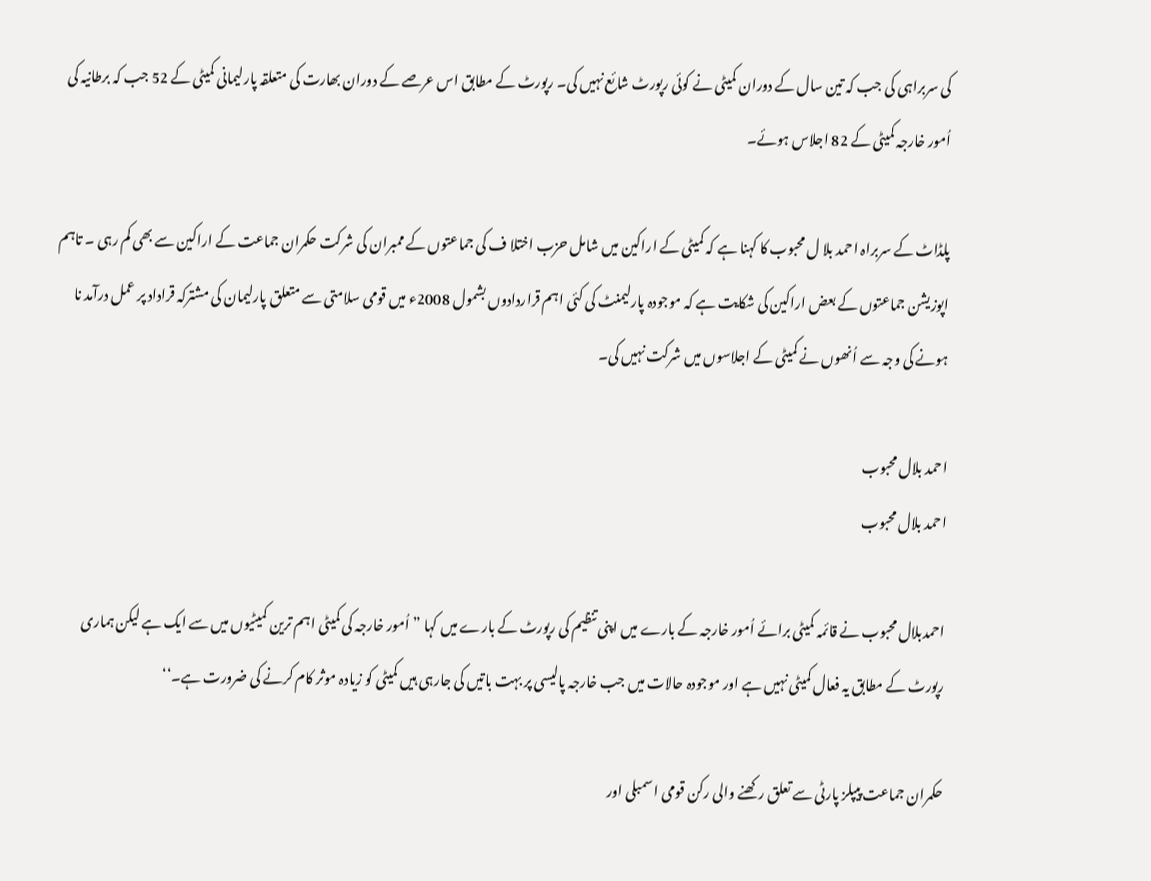کی سربراہی کی جب کہ تین سال کے دوران کمیٹی نے کوئی رپورٹ شائع نہیں کی۔ رپورٹ کے مطابق اس عرصے کے دوران بھارت کی متعلقہ پارلیمانی کمیٹی کے 52 جب کہ برطانیہ کی اُمور خارجہ کمیٹی کے 82 اجلاس ہوئے۔

پلڈاٹ کے سربراہ احمد بلا ل محبوب کا کہنا ہے کہ کمیٹی کے اراکین میں شامل حزب اختلا ف کی جماعتوں کے ممبران کی شرکت حکمران جماعت کے اراکین سے بھی کم رہی ۔ تاہم اپوزیشن جماعتوں کے بعض اراکین کی شکایت ہے کہ موجودہ پارلیمنٹ کی کئی اہم قراردادوں بشمول 2008ء میں قومی سلامتی سے متعلق پارلیمان کی مشترکہ قراداد پر عمل درآمد نا ہونے کی وجہ سے اُنھوں نے کمیٹی کے اجلاسوں میں شرکت نہیں کی۔

احمد بلال محبوب
احمد بلال محبوب

احمدبلال محبوب نے قائمہ کمیٹی برائے اُمور خارجہ کے بارے میں اپنی تنظیم کی رپورٹ کے بارے میں کہا ”اُمور خارجہ کی کمیٹی اہم ترین کمیٹیوں میں سے ایک ہے لیکن ہماری رپورٹ کے مطابق یہ فعال کمیٹی نہیں ہے اور موجودہ حالات میں جب خارجہ پالیسی پر بہت باتیں کی جارہی ہیں کمیٹی کو زیادہ موثر کام کرنے کی ضرورت ہے۔‘‘

حکمران جماعت پیپلز پارٹی سے تعلق رکھنے والی رکن قومی اسمبلی اور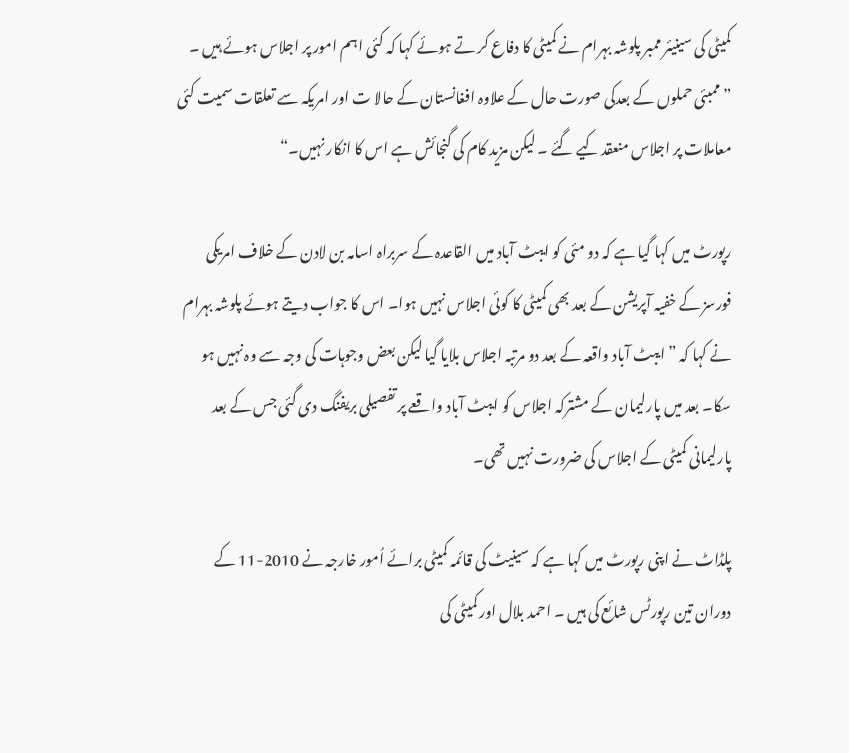کمیٹی کی سینیئر ممبر پلوشہ بہرام نے کمیٹی کا دفاع کر تے ہوئے کہا کہ کئی اہم امور پر اجلاس ہوئے ہیں ۔ ”ممبئی حملوں کے بعدکی صورت حال کے علاوہ افغانستان کے حالا ت اور امریکہ سے تعلقات سمیت کئی معاملات پر اجلاس منعقد کیے گئے ۔ لیکن مزید کام کی گنجائش ہے اس کا انکار نہیں۔“

رپورٹ میں کہا گیا ہے کہ دو مئی کو ایبٹ آباد میں القاعدہ کے سربراہ اسامہ بن لادن کے خلاف امریکی فورسز کے خفیہ آپریشن کے بعد بھی کمیٹی کا کوئی اجلاس نہیں ہوا۔ اس کا جواب دیتے ہوئے پلوشہ بہرام نے کہا کہ ”ایبٹ آباد واقعہ کے بعد دو مرتبہ اجلاس بلایا گیا لیکن بعض وجوہات کی وجہ سے وہ نہیں ہو سکا۔ بعد میں پارلیمان کے مشترکہ اجلاس کو ایبٹ آباد واقعے پر تفصیلی بریفنگ دی گئی جس کے بعد پارلیمانی کمیٹی کے اجلاس کی ضرورت نہیں تھی۔

پلڈاٹ نے اپنی رپورٹ میں کہا ہے کہ سینیٹ کی قائمہ کمیٹی برائے اُمور خارجہ نے 2010-11 کے دوران تین رپورٹس شائع کی ہیں ۔ احمد بلال اور کمیٹی کی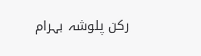رکن پلوشہ بہرام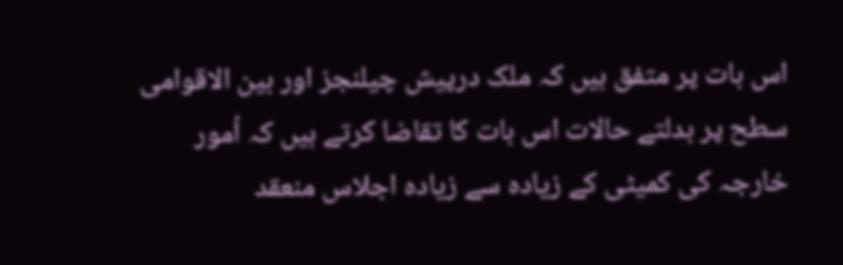اس بات پر متفق ہیں کہ ملک درپیش چیلنجز اور بین الاقوامی سطح پر بدلتے حالات اس بات کا تقاضا کرتے ہیں کہ اُمور خارجہ کی کمیٹی کے زیادہ سے زیادہ اجلاس منعقد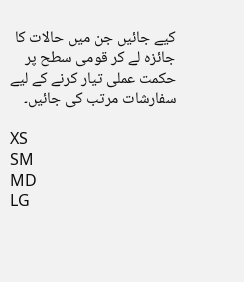کیے جائیں جن میں حالات کا جائزہ لے کر قومی سطح پر حکمت عملی تیار کرنے کے لیے سفارشات مرتب کی جائیں۔

XS
SM
MD
LG